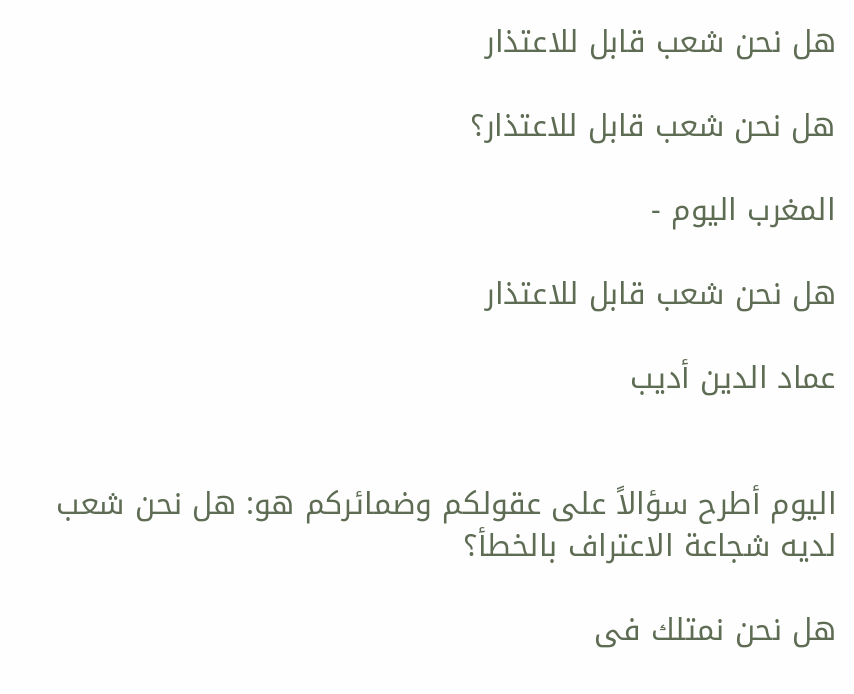هل نحن شعب قابل للاعتذار

هل نحن شعب قابل للاعتذار؟

المغرب اليوم -

هل نحن شعب قابل للاعتذار

عماد الدين أديب


اليوم أطرح سؤالاً على عقولكم وضمائركم هو: هل نحن شعب لديه شجاعة الاعتراف بالخطأ؟

هل نحن نمتلك فى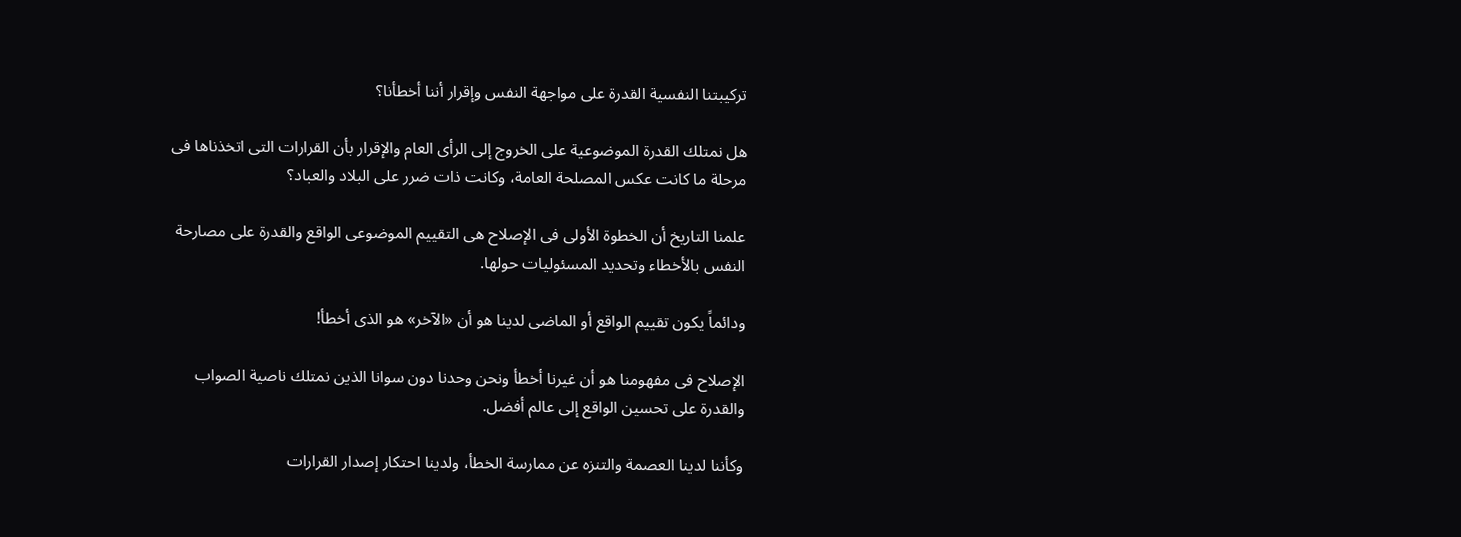تركيبتنا النفسية القدرة على مواجهة النفس وإقرار أننا أخطأنا؟

هل نمتلك القدرة الموضوعية على الخروج إلى الرأى العام والإقرار بأن القرارات التى اتخذناها فى مرحلة ما كانت عكس المصلحة العامة، وكانت ذات ضرر على البلاد والعباد؟

علمنا التاريخ أن الخطوة الأولى فى الإصلاح هى التقييم الموضوعى الواقع والقدرة على مصارحة النفس بالأخطاء وتحديد المسئوليات حولها.

ودائماً يكون تقييم الواقع أو الماضى لدينا هو أن «الآخر» هو الذى أخطأ!

الإصلاح فى مفهومنا هو أن غيرنا أخطأ ونحن وحدنا دون سوانا الذين نمتلك ناصية الصواب والقدرة على تحسين الواقع إلى عالم أفضل.

وكأننا لدينا العصمة والتنزه عن ممارسة الخطأ، ولدينا احتكار إصدار القرارات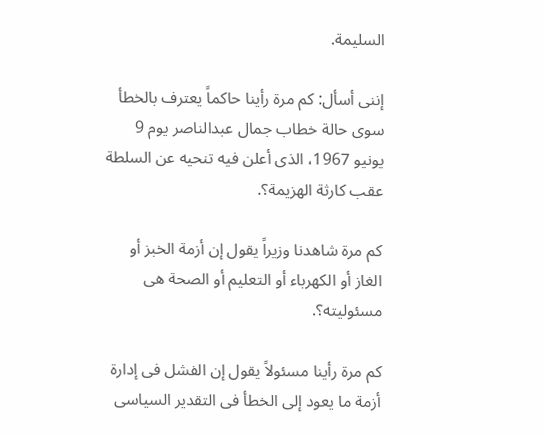السليمة.

إننى أسأل: كم مرة رأينا حاكماً يعترف بالخطأ سوى حالة خطاب جمال عبدالناصر يوم 9 يونيو 1967، الذى أعلن فيه تنحيه عن السلطة عقب كارثة الهزيمة؟.

كم مرة شاهدنا وزيراً يقول إن أزمة الخبز أو الغاز أو الكهرباء أو التعليم أو الصحة هى مسئوليته؟.

كم مرة رأينا مسئولاً يقول إن الفشل فى إدارة أزمة ما يعود إلى الخطأ فى التقدير السياسى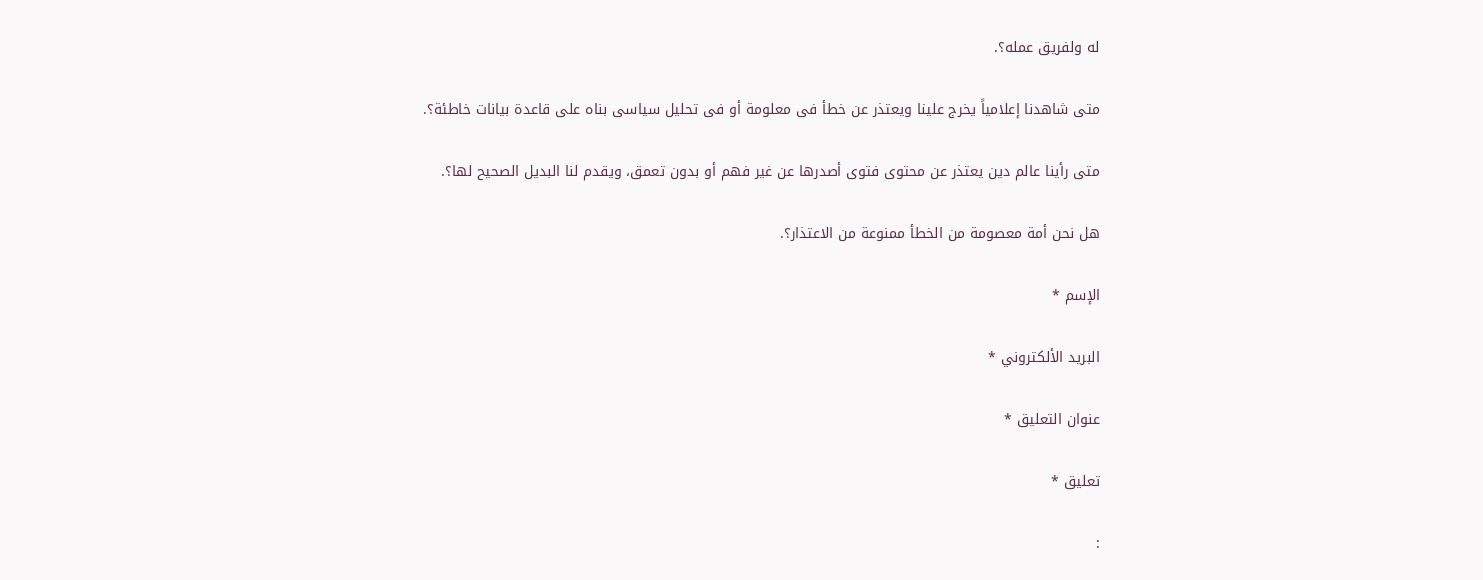له ولفريق عمله؟.

متى شاهدنا إعلامياً يخرج علينا ويعتذر عن خطأ فى معلومة أو فى تحليل سياسى بناه على قاعدة بيانات خاطئة؟.

متى رأينا عالم دين يعتذر عن محتوى فتوى أصدرها عن غير فهم أو بدون تعمق، ويقدم لنا البديل الصحيح لها؟.

هل نحن أمة معصومة من الخطأ ممنوعة من الاعتذار؟.

الإسم *

البريد الألكتروني *

عنوان التعليق *

تعليق *

: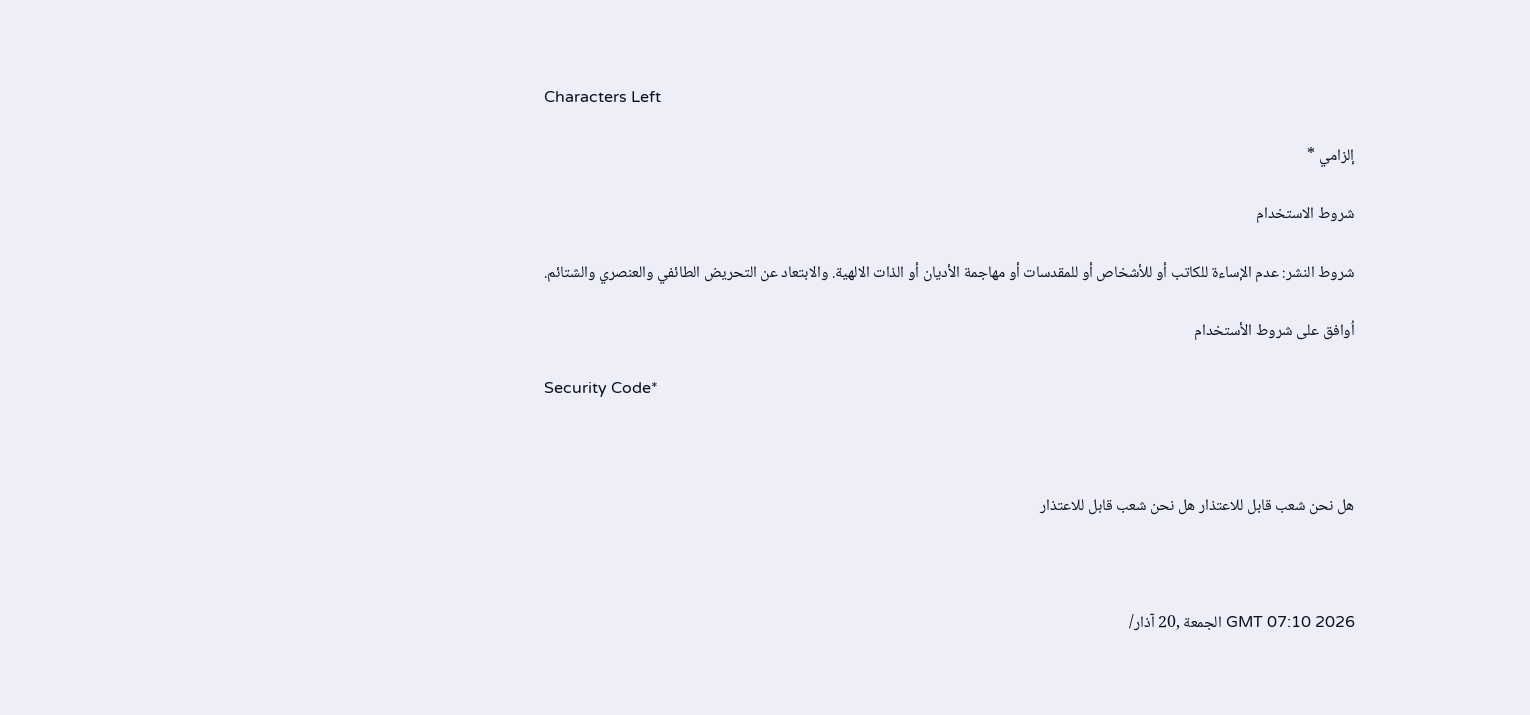Characters Left

إلزامي *

شروط الاستخدام

شروط النشر: عدم الإساءة للكاتب أو للأشخاص أو للمقدسات أو مهاجمة الأديان أو الذات الالهية. والابتعاد عن التحريض الطائفي والعنصري والشتائم.

اُوافق على شروط الأستخدام

Security Code*



هل نحن شعب قابل للاعتذار هل نحن شعب قابل للاعتذار



GMT 07:10 2026 الجمعة ,20 آذار/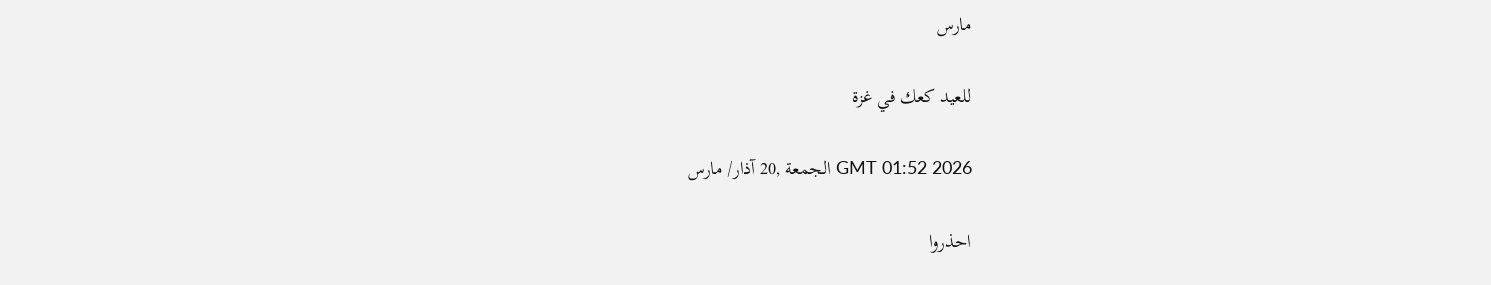مارس

للعيد كعك في غزة

GMT 01:52 2026 الجمعة ,20 آذار/ مارس

احذروا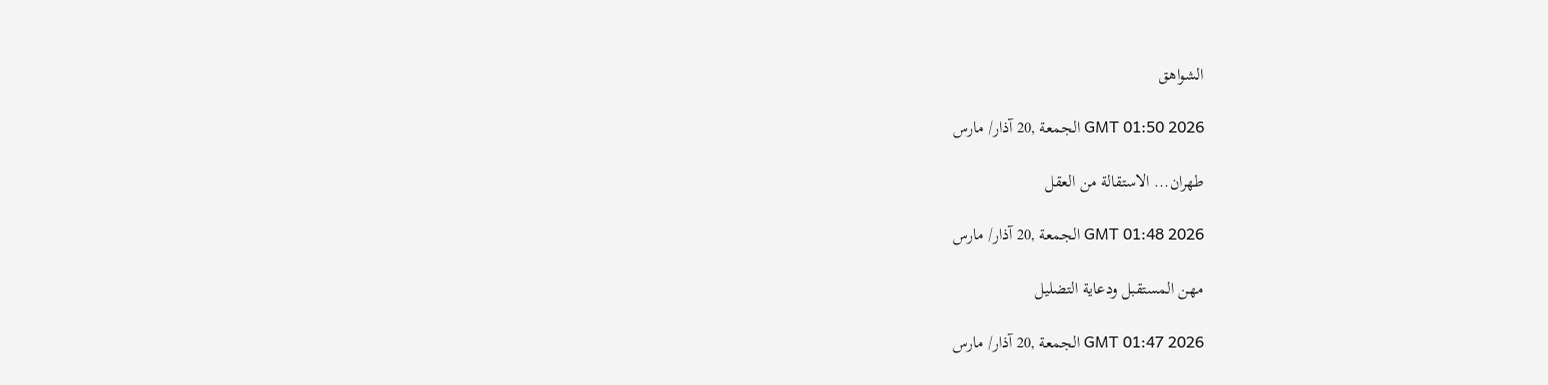الشواهق

GMT 01:50 2026 الجمعة ,20 آذار/ مارس

طهران... الاستقالة من العقل

GMT 01:48 2026 الجمعة ,20 آذار/ مارس

مهن المستقبل ودعاية التضليل

GMT 01:47 2026 الجمعة ,20 آذار/ مارس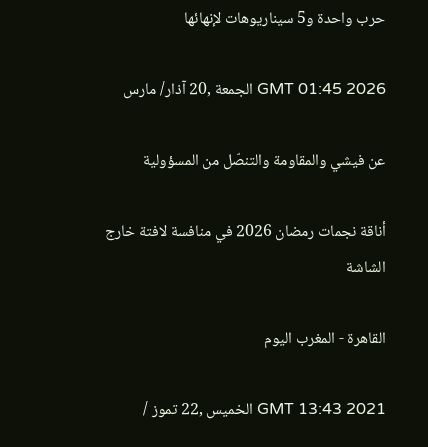حرب واحدة و5 سيناريوهات لإنهائها

GMT 01:45 2026 الجمعة ,20 آذار/ مارس

عن فيشي والمقاومة والتنصّل من المسؤولية

أناقة نجمات رمضان 2026 في منافسة لافتة خارج الشاشة

القاهرة - المغرب اليوم

GMT 13:43 2021 الخميس ,22 تموز /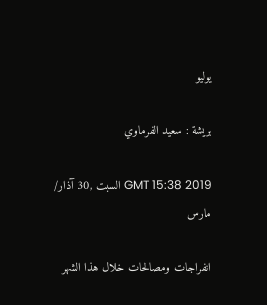يوليو

بريشة : سعيد الفرماوي

GMT 15:38 2019 السبت ,30 آذار/ مارس

انفراجات ومصالحات خلال هذا الشهر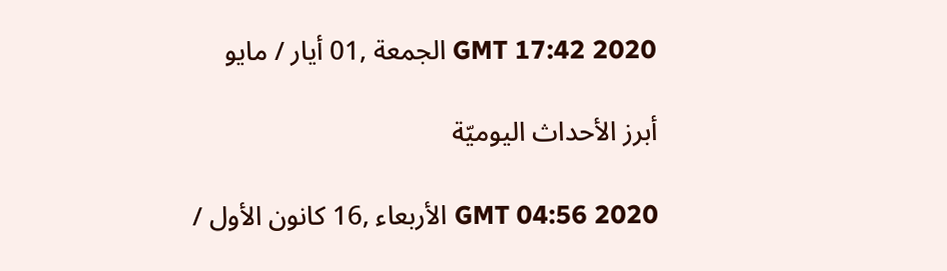GMT 17:42 2020 الجمعة ,01 أيار / مايو

أبرز الأحداث اليوميّة

GMT 04:56 2020 الأربعاء ,16 كانون الأول /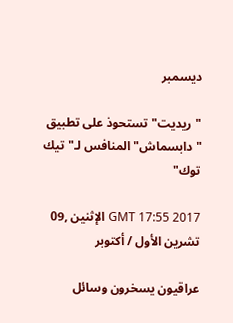ديسمبر

"ريديت" تستحوذ على تطبيق "دابسماش" المنافس لـ"تيك توك"

GMT 17:55 2017 الإثنين ,09 تشرين الأول / أكتوبر

عراقيون يسخرون وسائل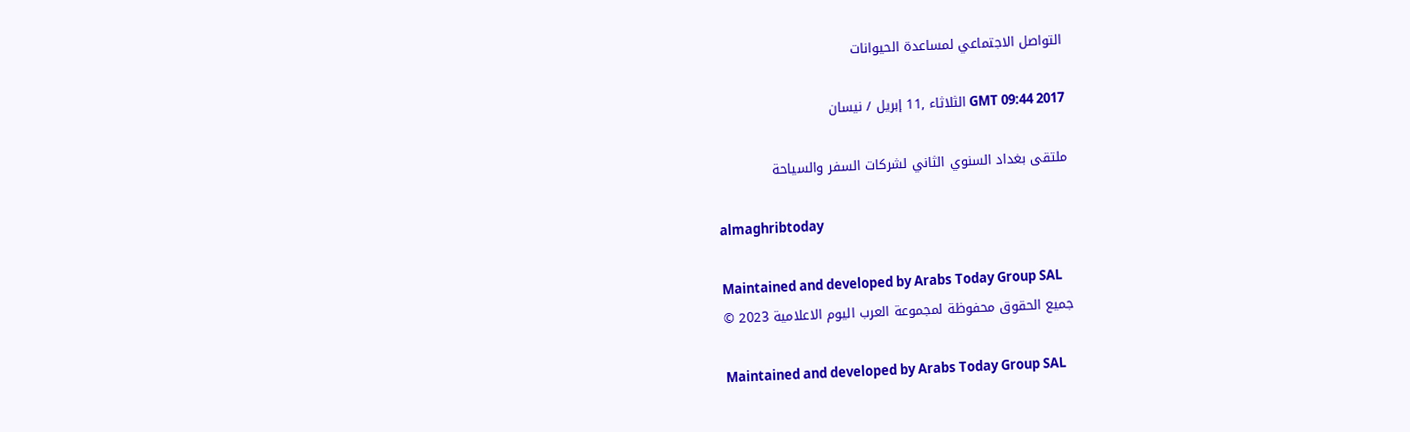التواصل الاجتماعي لمساعدة الحيوانات

GMT 09:44 2017 الثلاثاء ,11 إبريل / نيسان

ملتقى بغداد السنوي الثاني لشركات السفر والسياحة

almaghribtoday

Maintained and developed by Arabs Today Group SAL
جميع الحقوق محفوظة لمجموعة العرب اليوم الاعلامية 2023 ©

Maintained and developed by Arabs Today Group SAL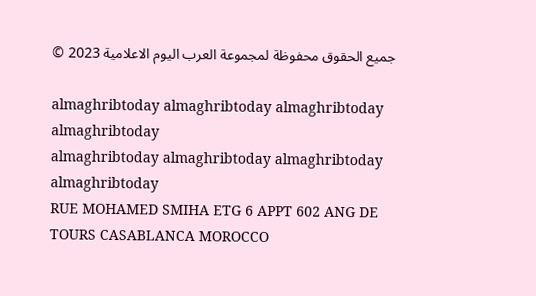جميع الحقوق محفوظة لمجموعة العرب اليوم الاعلامية 2023 ©

almaghribtoday almaghribtoday almaghribtoday almaghribtoday
almaghribtoday almaghribtoday almaghribtoday
almaghribtoday
RUE MOHAMED SMIHA ETG 6 APPT 602 ANG DE TOURS CASABLANCA MOROCCO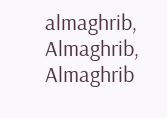almaghrib, Almaghrib, Almaghrib